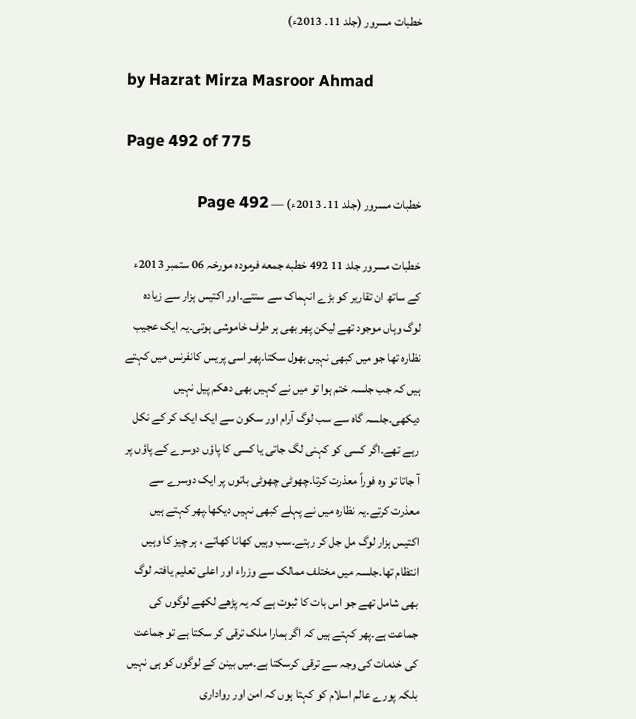خطبات مسرور (جلد 11۔ 2013ء)

by Hazrat Mirza Masroor Ahmad

Page 492 of 775

خطبات مسرور (جلد 11۔ 2013ء) — Page 492

خطبات مسرور جلد 11 492 خطبه جمعه فرمودہ مورخہ 06 ستمبر 2013ء کے ساتھ ان تقاریر کو بڑے انہماک سے سنتے۔اور اکتیس ہزار سے زیادہ لوگ وہاں موجود تھے لیکن پھر بھی ہر طرف خاموشی ہوتی۔یہ ایک عجیب نظارہ تھا جو میں کبھی نہیں بھول سکتا۔پھر اسی پریس کانفرنس میں کہتے ہیں کہ جب جلسہ ختم ہوا تو میں نے کہیں بھی دھکم پیل نہیں دیکھی۔جلسہ گاہ سے سب لوگ آرام اور سکون سے ایک ایک کر کے نکل رہے تھے۔اگر کسی کو کہنی لگ جاتی یا کسی کا پاؤں دوسرے کے پاؤں پر آ جاتا تو وہ فوراً معذرت کرتا۔چھوٹی چھوٹی باتوں پر ایک دوسرے سے معذرت کرتے۔یہ نظارہ میں نے پہلے کبھی نہیں دیکھا۔پھر کہتے ہیں اکتیس ہزار لوگ مل جل کر رہتے۔سب وہیں کھانا کھاتے ، ہر چیز کا وہیں انتظام تھا۔جلسہ میں مختلف ممالک سے وزراء اور اعلی تعلیم یافتہ لوگ بھی شامل تھے جو اس بات کا ثبوت ہے کہ یہ پڑھے لکھے لوگوں کی جماعت ہے۔پھر کہتے ہیں کہ اگر ہمارا ملک ترقی کر سکتا ہے تو جماعت کی خدمات کی وجہ سے ترقی کرسکتا ہے۔میں بینن کے لوگوں کو ہی نہیں بلکہ پورے عالم اسلام کو کہتا ہوں کہ امن اور رواداری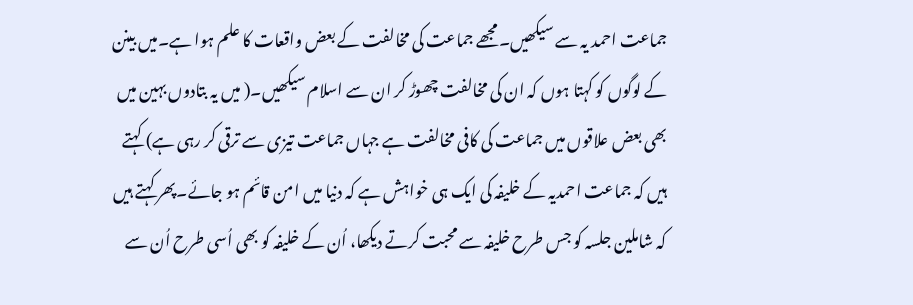جماعت احمد یہ سے سیکھیں۔مجھے جماعت کی مخالفت کے بعض واقعات کا علم ہوا ہے۔میں بینن کے لوگوں کو کہتا ہوں کہ ان کی مخالفت چھوڑ کر ان سے اسلام سیکھیں۔( میں یہ بتادوں بہین میں بھی بعض علاقوں میں جماعت کی کافی مخالفت ہے جہاں جماعت تیزی سے ترقی کر رہی ہے) کہتے ہیں کہ جماعت احمدیہ کے خلیفہ کی ایک ہی خواہش ہے کہ دنیا میں امن قائم ہو جائے۔پھر کہتے ہیں کہ شاملین جلسہ کو جس طرح خلیفہ سے محبت کرتے دیکھا، اُن کے خلیفہ کو بھی اُسی طرح اُن سے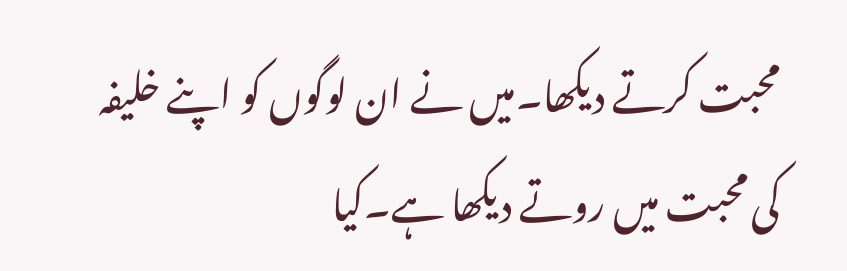محبت کرتے دیکھا۔میں نے ان لوگوں کو اپنے خلیفہ کی محبت میں روتے دیکھا ہے۔کیا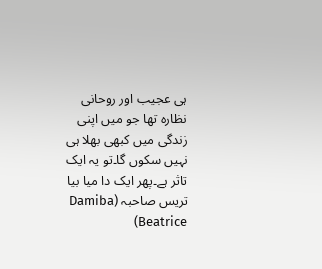ہی عجیب اور روحانی نظارہ تھا جو میں اپنی زندگی میں کبھی بھلا ہی نہیں سکوں گا۔تو یہ ایک تاثر ہے۔پھر ایک دا میا بیا تریس صاحبہ (Damiba Beatrice)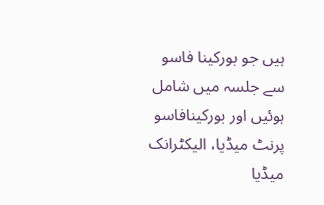ہیں جو بورکینا فاسو سے جلسہ میں شامل ہوئیں اور بورکینافاسو پرنٹ میڈیا، الیکٹرانک میڈیا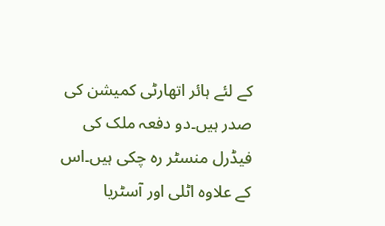کے لئے ہائر اتھارٹی کمیشن کی صدر ہیں۔دو دفعہ ملک کی فیڈرل منسٹر رہ چکی ہیں۔اس کے علاوہ اٹلی اور آسٹریا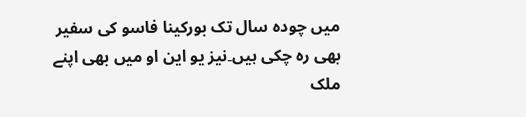میں چودہ سال تک بورکینا فاسو کی سفیر بھی رہ چکی ہیں۔نیز یو این او میں بھی اپنے ملک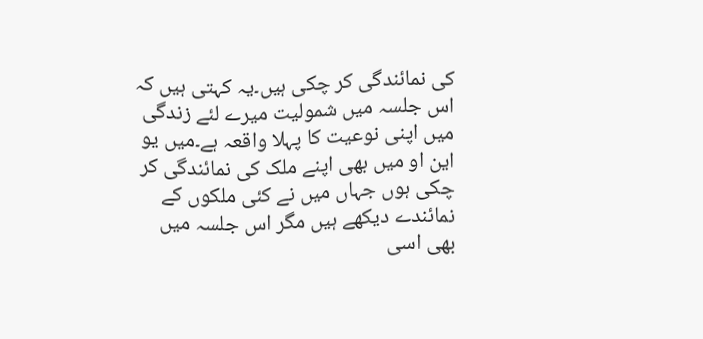کی نمائندگی کر چکی ہیں۔یہ کہتی ہیں کہ اس جلسہ میں شمولیت میرے لئے زندگی میں اپنی نوعیت کا پہلا واقعہ ہے۔میں یو این او میں بھی اپنے ملک کی نمائندگی کر چکی ہوں جہاں میں نے کئی ملکوں کے نمائندے دیکھے ہیں مگر اس جلسہ میں بھی اسی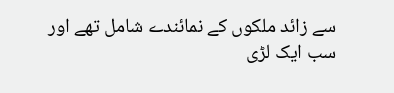سے زائد ملکوں کے نمائندے شامل تھے اور سب ایک لڑی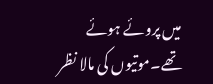میں پروئے ہوئے تھے۔موتیوں کی مالا نظر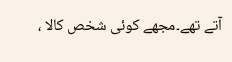آتے تھے۔مجھے کوئی شخص کالا ،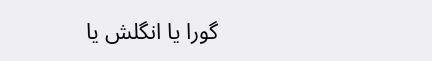گورا یا انگلش یا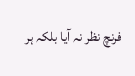فرنچ نظر نہ آیا بلکہ ہر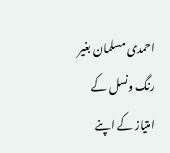احمدی مسلمان بغیر رنگ ونسل کے امتیاز کے اپنے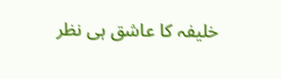خلیفہ کا عاشق ہی نظر